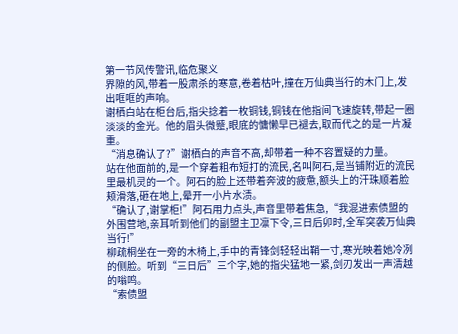第一节风传警讯,临危聚义
界隙的风,带着一股肃杀的寒意,卷着枯叶,撞在万仙典当行的木门上,发出哐哐的声响。
谢栖白站在柜台后,指尖捻着一枚铜钱,铜钱在他指间飞速旋转,带起一圈淡淡的金光。他的眉头微蹙,眼底的慵懒早已褪去,取而代之的是一片凝重。
“消息确认了?”谢栖白的声音不高,却带着一种不容置疑的力量。
站在他面前的,是一个穿着粗布短打的流民,名叫阿石,是当铺附近的流民里最机灵的一个。阿石的脸上还带着奔波的疲惫,额头上的汗珠顺着脸颊滑落,砸在地上,晕开一小片水渍。
“确认了,谢掌柜!”阿石用力点头,声音里带着焦急,“我混进索债盟的外围营地,亲耳听到他们的副盟主卫凛下令,三日后卯时,全军突袭万仙典当行!”
柳疏桐坐在一旁的木椅上,手中的青锋剑轻轻出鞘一寸,寒光映着她冷冽的侧脸。听到“三日后”三个字,她的指尖猛地一紧,剑刃发出一声清越的嗡鸣。
“索债盟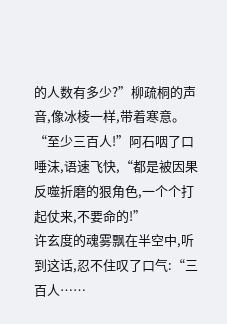的人数有多少?”柳疏桐的声音,像冰棱一样,带着寒意。
“至少三百人!”阿石咽了口唾沫,语速飞快,“都是被因果反噬折磨的狠角色,一个个打起仗来,不要命的!”
许玄度的魂雾飘在半空中,听到这话,忍不住叹了口气:“三百人……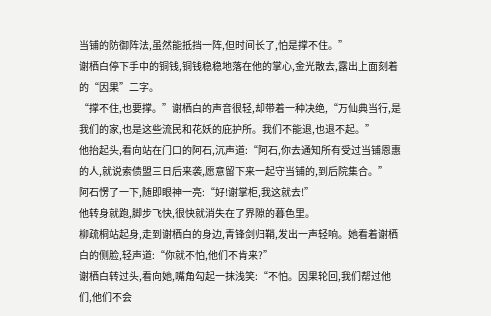当铺的防御阵法,虽然能抵挡一阵,但时间长了,怕是撑不住。”
谢栖白停下手中的铜钱,铜钱稳稳地落在他的掌心,金光散去,露出上面刻着的“因果”二字。
“撑不住,也要撑。”谢栖白的声音很轻,却带着一种决绝,“万仙典当行,是我们的家,也是这些流民和花妖的庇护所。我们不能退,也退不起。”
他抬起头,看向站在门口的阿石,沉声道:“阿石,你去通知所有受过当铺恩惠的人,就说索债盟三日后来袭,愿意留下来一起守当铺的,到后院集合。”
阿石愣了一下,随即眼神一亮:“好!谢掌柜,我这就去!”
他转身就跑,脚步飞快,很快就消失在了界隙的暮色里。
柳疏桐站起身,走到谢栖白的身边,青锋剑归鞘,发出一声轻响。她看着谢栖白的侧脸,轻声道:“你就不怕,他们不肯来?”
谢栖白转过头,看向她,嘴角勾起一抹浅笑:“不怕。因果轮回,我们帮过他们,他们不会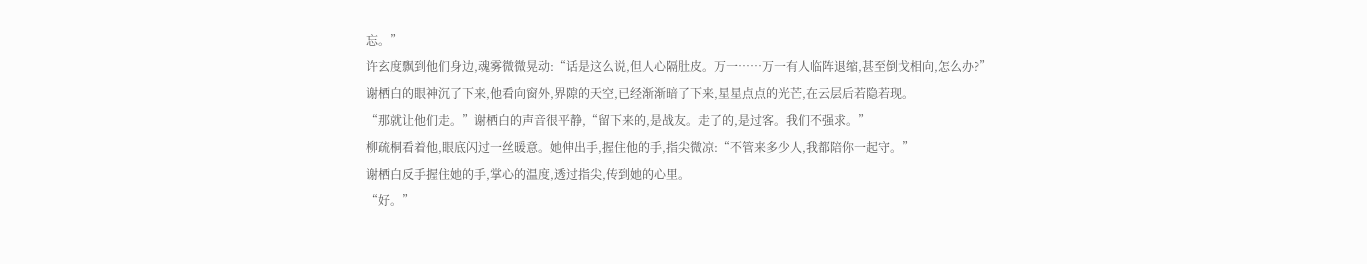忘。”
许玄度飘到他们身边,魂雾微微晃动:“话是这么说,但人心隔肚皮。万一……万一有人临阵退缩,甚至倒戈相向,怎么办?”
谢栖白的眼神沉了下来,他看向窗外,界隙的天空,已经渐渐暗了下来,星星点点的光芒,在云层后若隐若现。
“那就让他们走。”谢栖白的声音很平静,“留下来的,是战友。走了的,是过客。我们不强求。”
柳疏桐看着他,眼底闪过一丝暖意。她伸出手,握住他的手,指尖微凉:“不管来多少人,我都陪你一起守。”
谢栖白反手握住她的手,掌心的温度,透过指尖,传到她的心里。
“好。”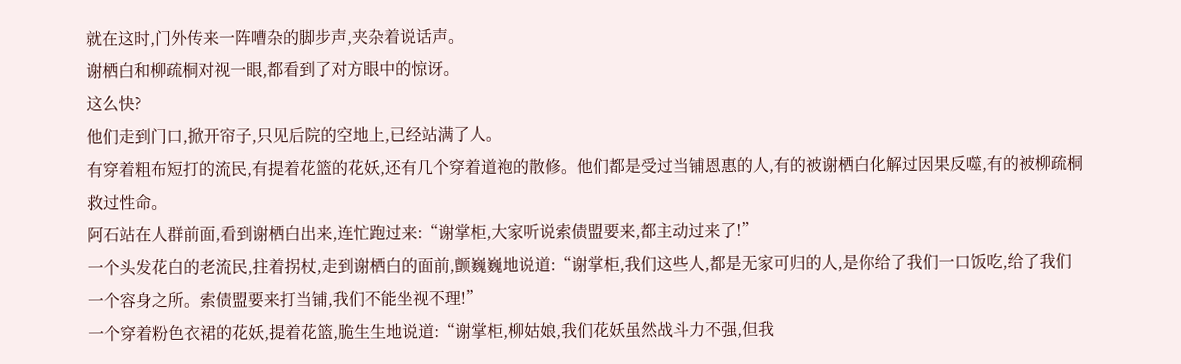就在这时,门外传来一阵嘈杂的脚步声,夹杂着说话声。
谢栖白和柳疏桐对视一眼,都看到了对方眼中的惊讶。
这么快?
他们走到门口,掀开帘子,只见后院的空地上,已经站满了人。
有穿着粗布短打的流民,有提着花篮的花妖,还有几个穿着道袍的散修。他们都是受过当铺恩惠的人,有的被谢栖白化解过因果反噬,有的被柳疏桐救过性命。
阿石站在人群前面,看到谢栖白出来,连忙跑过来:“谢掌柜,大家听说索债盟要来,都主动过来了!”
一个头发花白的老流民,拄着拐杖,走到谢栖白的面前,颤巍巍地说道:“谢掌柜,我们这些人,都是无家可归的人,是你给了我们一口饭吃,给了我们一个容身之所。索债盟要来打当铺,我们不能坐视不理!”
一个穿着粉色衣裙的花妖,提着花篮,脆生生地说道:“谢掌柜,柳姑娘,我们花妖虽然战斗力不强,但我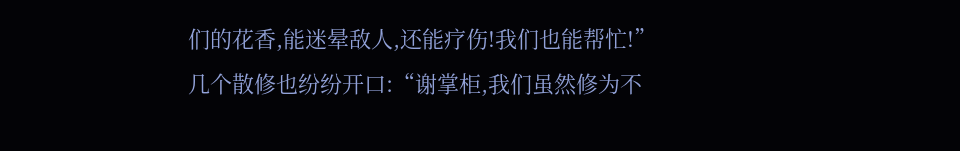们的花香,能迷晕敌人,还能疗伤!我们也能帮忙!”
几个散修也纷纷开口:“谢掌柜,我们虽然修为不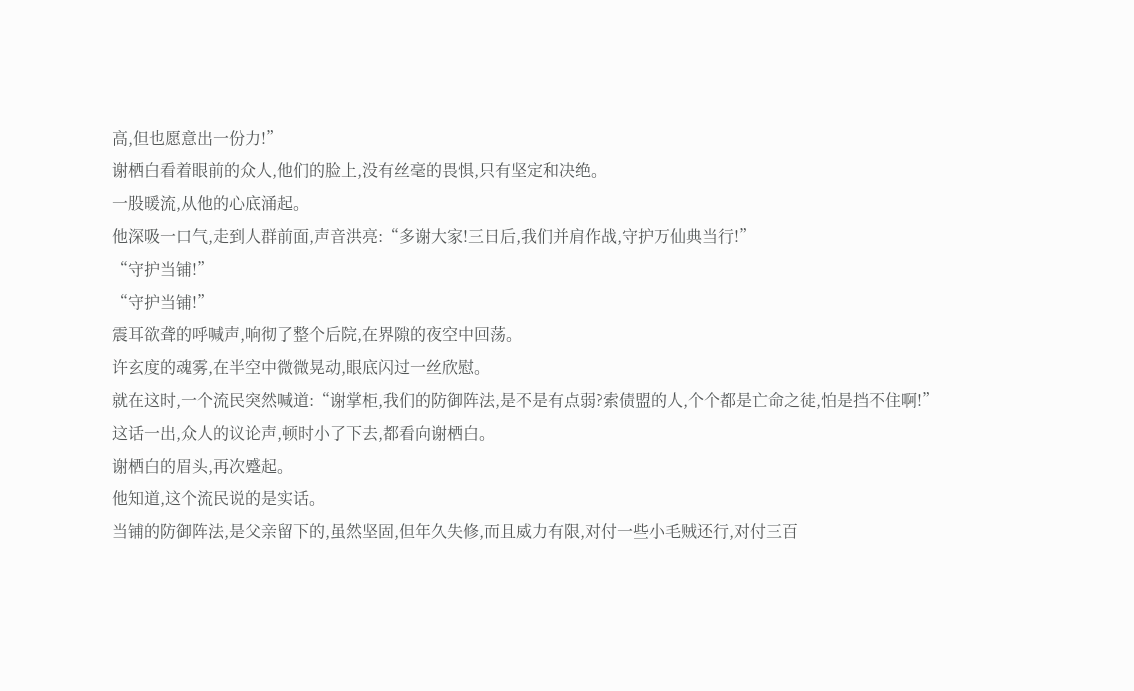高,但也愿意出一份力!”
谢栖白看着眼前的众人,他们的脸上,没有丝毫的畏惧,只有坚定和决绝。
一股暖流,从他的心底涌起。
他深吸一口气,走到人群前面,声音洪亮:“多谢大家!三日后,我们并肩作战,守护万仙典当行!”
“守护当铺!”
“守护当铺!”
震耳欲聋的呼喊声,响彻了整个后院,在界隙的夜空中回荡。
许玄度的魂雾,在半空中微微晃动,眼底闪过一丝欣慰。
就在这时,一个流民突然喊道:“谢掌柜,我们的防御阵法,是不是有点弱?索债盟的人,个个都是亡命之徒,怕是挡不住啊!”
这话一出,众人的议论声,顿时小了下去,都看向谢栖白。
谢栖白的眉头,再次蹙起。
他知道,这个流民说的是实话。
当铺的防御阵法,是父亲留下的,虽然坚固,但年久失修,而且威力有限,对付一些小毛贼还行,对付三百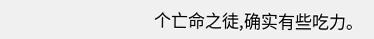个亡命之徒,确实有些吃力。